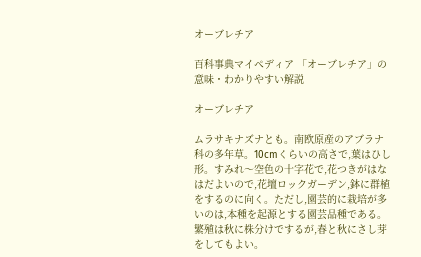オーブレチア

百科事典マイペディア 「オーブレチア」の意味・わかりやすい解説

オーブレチア

ムラサキナズナとも。南欧原産のアブラナ科の多年草。10cmくらいの高さで,葉はひし形。すみれ〜空色の十字花で,花つきがはなはだよいので,花壇ロックガーデン,鉢に群植をするのに向く。ただし,園芸的に栽培が多いのは,本種を起源とする園芸品種である。繁殖は秋に株分けでするが,春と秋にさし芽をしてもよい。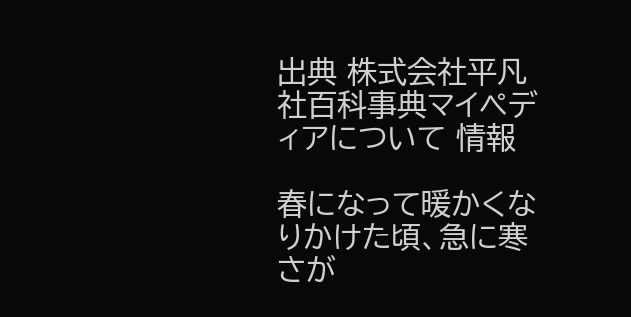出典 株式会社平凡社百科事典マイペディアについて 情報

春になって暖かくなりかけた頃、急に寒さが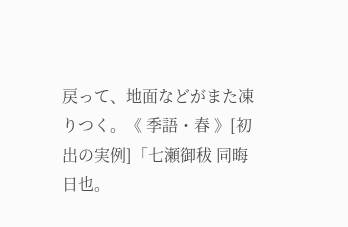戻って、地面などがまた凍りつく。《 季語・春 》[初出の実例]「七瀬御秡 同晦日也。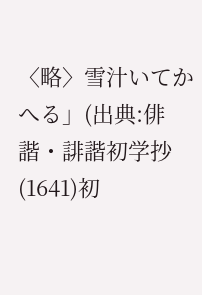〈略〉雪汁いてかへる」(出典:俳諧・誹諧初学抄(1641)初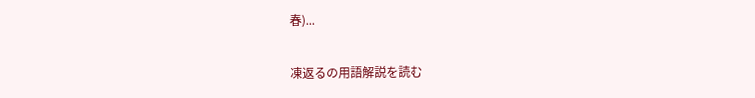春)...

凍返るの用語解説を読む